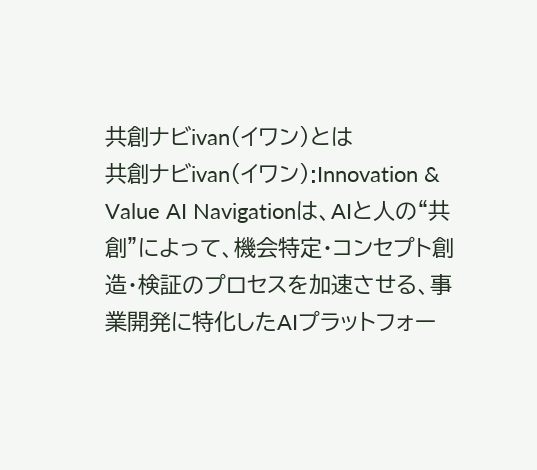共創ナビivan(イワン)とは
共創ナビivan(イワン):Innovation & Value AI Navigationは、AIと人の“共創”によって、機会特定・コンセプト創造・検証のプロセスを加速させる、事業開発に特化したAIプラットフォー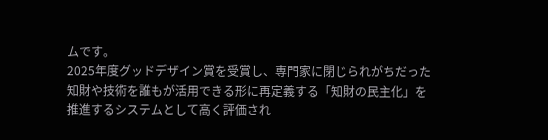ムです。
2025年度グッドデザイン賞を受賞し、専門家に閉じられがちだった知財や技術を誰もが活用できる形に再定義する「知財の民主化」を推進するシステムとして高く評価され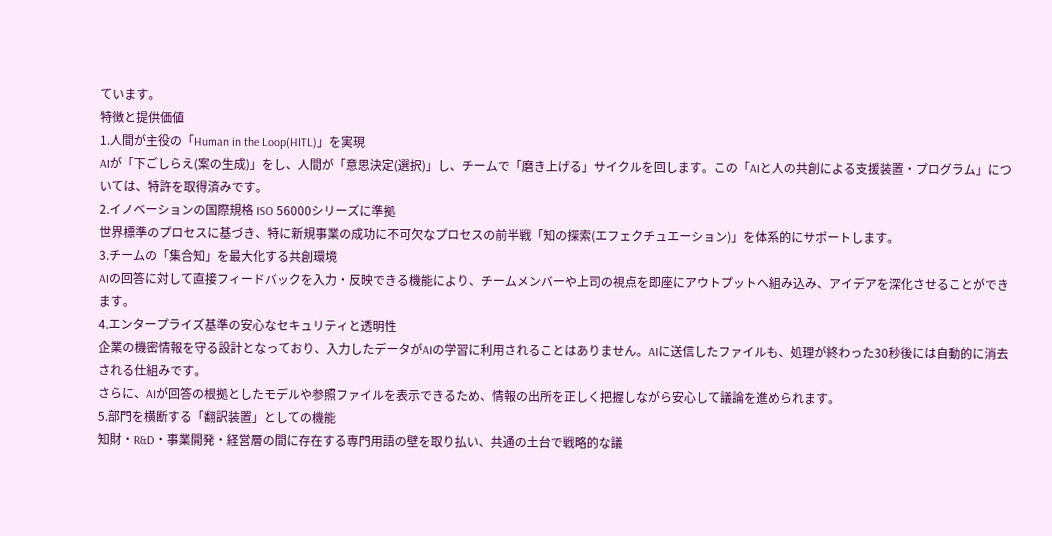ています。
特徴と提供価値
1.人間が主役の「Human in the Loop(HITL)」を実現
AIが「下ごしらえ(案の生成)」をし、人間が「意思決定(選択)」し、チームで「磨き上げる」サイクルを回します。この「AIと人の共創による支援装置・プログラム」については、特許を取得済みです。
2.イノベーションの国際規格 ISO 56000シリーズに準拠
世界標準のプロセスに基づき、特に新規事業の成功に不可欠なプロセスの前半戦「知の探索(エフェクチュエーション)」を体系的にサポートします。
3.チームの「集合知」を最大化する共創環境
AIの回答に対して直接フィードバックを入力・反映できる機能により、チームメンバーや上司の視点を即座にアウトプットへ組み込み、アイデアを深化させることができます。
4.エンタープライズ基準の安心なセキュリティと透明性
企業の機密情報を守る設計となっており、入力したデータがAIの学習に利用されることはありません。AIに送信したファイルも、処理が終わった30秒後には自動的に消去される仕組みです。
さらに、AIが回答の根拠としたモデルや参照ファイルを表示できるため、情報の出所を正しく把握しながら安心して議論を進められます。
5.部門を横断する「翻訳装置」としての機能
知財・R&D・事業開発・経営層の間に存在する専門用語の壁を取り払い、共通の土台で戦略的な議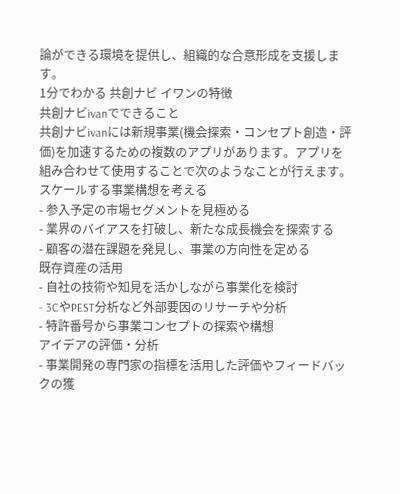論ができる環境を提供し、組織的な合意形成を支援します。
1分でわかる 共創ナビ イワンの特徴
共創ナビivanでできること
共創ナビivanには新規事業(機会探索・コンセプト創造・評価)を加速するための複数のアプリがあります。アプリを組み合わせて使用することで次のようなことが行えます。
スケールする事業構想を考える
- 参入予定の市場セグメントを見極める
- 業界のバイアスを打破し、新たな成長機会を探索する
- 顧客の潜在課題を発見し、事業の方向性を定める
既存資産の活用
- 自社の技術や知見を活かしながら事業化を検討
- 3CやPEST分析など外部要因のリサーチや分析
- 特許番号から事業コンセプトの探索や構想
アイデアの評価・分析
- 事業開発の専門家の指標を活用した評価やフィードバックの獲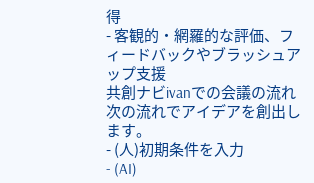得
- 客観的・網羅的な評価、フィードバックやブラッシュアップ支援
共創ナビivanでの会議の流れ
次の流れでアイデアを創出します。
- (人)初期条件を入力
- (AI)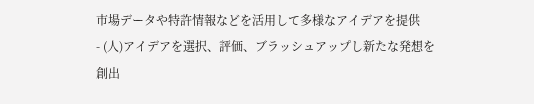市場データや特許情報などを活用して多様なアイデアを提供
- (人)アイデアを選択、評価、ブラッシュアップし新たな発想を創出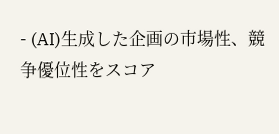- (AI)生成した企画の市場性、競争優位性をスコア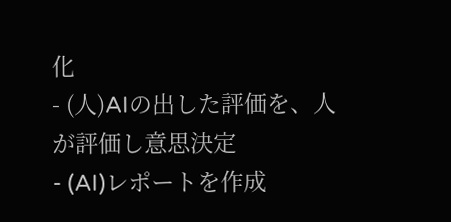化
- (人)AIの出した評価を、人が評価し意思決定
- (AI)レポートを作成